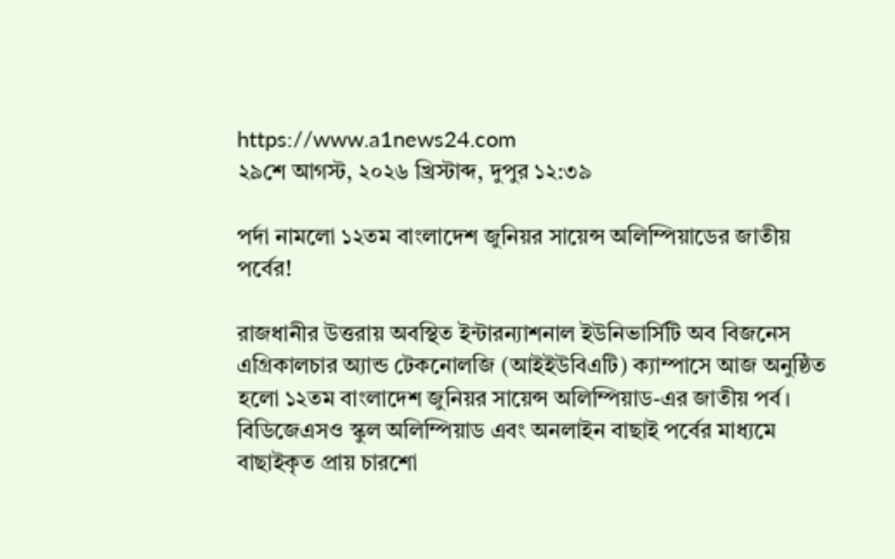https://www.a1news24.com
২৯শে আগস্ট, ২০২৬ খ্রিস্টাব্দ, দুপুর ১২:৩৯

পর্দা নামলো ১২তম বাংলাদেশ জুনিয়র সায়েন্স অলিম্পিয়াডের জাতীয় পর্বের!

রাজধানীর উত্তরায় অবস্থিত ইন্টারন্যাশনাল ইউনিভার্সিটি অব বিজনেস এগ্রিকালচার অ্যান্ড টেকনোলজি (আইইউবিএটি) ক্যাম্পাসে আজ অনুষ্ঠিত হলো ১২তম বাংলাদেশ জুনিয়র সায়েন্স অলিম্পিয়াড-এর জাতীয় পর্ব। বিডিজেএসও স্কুল অলিম্পিয়াড এবং অনলাইন বাছাই পর্বের মাধ্যমে বাছাইকৃত প্রায় চারশো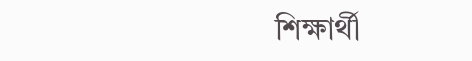শিক্ষার্থী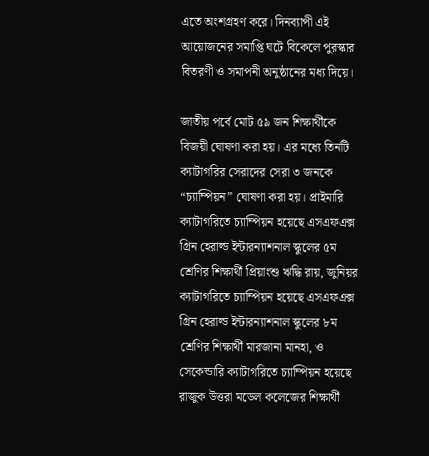এতে অংশগ্রহণ করে। দিনব্যাপী এই আয়োজনের সমাপ্তি ঘটে বিকেলে পুরস্কার বিতরণী ও সমাপনী অনুষ্ঠানের মধ্য দিয়ে।

জাতীয় পর্বে মোট ৫৯ জন শিক্ষার্থীকে বিজয়ী ঘোষণা করা হয়। এর মধ্যে তিনটি ক্যাটাগরির সেরাদের সেরা ৩ জনকে “চ্যাম্পিয়ন” ঘোষণা করা হয়। প্রাইমারি ক্যাটাগরিতে চ্যাম্পিয়ন হয়েছে এসএফএক্স গ্রিন হেরাল্ড ইন্টারন্যাশনাল স্কুলের ৫ম শ্রেণির শিক্ষার্থী প্রিয়াংশু ঋদ্ধি রায়, জুনিয়র ক্যাটাগরিতে চ্যাম্পিয়ন হয়েছে এসএফএক্স গ্রিন হেরাল্ড ইন্টারন্যাশনাল স্কুলের ৮ম শ্রেণির শিক্ষার্থী মারজানা মানহা, ও সেকেন্ডারি ক্যাটাগরিতে চ্যাম্পিয়ন হয়েছে রাজুক উত্তরা মডেল কলেজের শিক্ষার্থী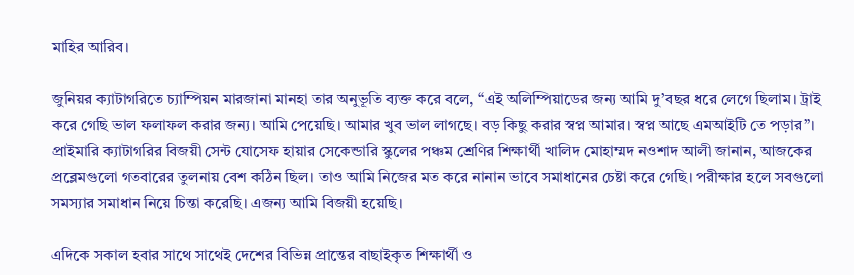মাহির আরিব।

জুনিয়র ক্যাটাগরিতে চ্যাম্পিয়ন মারজানা মানহা তার অনুভূতি ব্যক্ত করে বলে, “এই অলিম্পিয়াডের জন্য আমি দু’বছর ধরে লেগে ছিলাম। ট্রাই করে গেছি ভাল ফলাফল করার জন্য। আমি পেয়েছি। আমার খুব ভাল লাগছে। বড় কিছু করার স্বপ্ন আমার। স্বপ্ন আছে এমআইটি তে পড়ার”। প্রাইমারি ক্যাটাগরির বিজয়ী সেন্ট যোসেফ হায়ার সেকেন্ডারি স্কুলের পঞ্চম শ্রেণির শিক্ষার্থী খালিদ মোহাম্মদ নওশাদ আলী জানান, আজকের প্রব্লেমগুলো গতবারের তুলনায় বেশ কঠিন ছিল। তাও আমি নিজের মত করে নানান ভাবে সমাধানের চেষ্টা করে গেছি। পরীক্ষার হলে সবগুলো সমস্যার সমাধান নিয়ে চিন্তা করেছি। এজন্য আমি বিজয়ী হয়েছি।

এদিকে সকাল হবার সাথে সাথেই দেশের বিভিন্ন প্রান্তের বাছাইকৃত শিক্ষার্থী ও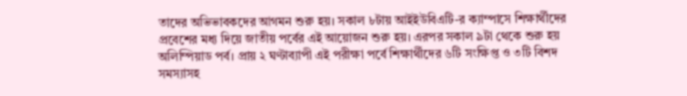তাদের অভিভাবকদের আগমন শুরু হয়। সকাল ৮টায় আইইউবিএটি-র ক্যাম্পাসে শিক্ষার্থীদের প্রবেশের মধ্য দিয়ে জাতীয় পর্বের এই আয়োজন শুরু হয়। এরপর সকাল ৯টা থেকে শুরু হয় অলিম্পিয়াড পর্ব। প্রায় ২ ঘণ্টাব্যাপী এই পরীক্ষা পর্বে শিক্ষার্থীদের ৬টি সংক্ষিপ্ত ও ৩টি বিশদ সমস্যাসহ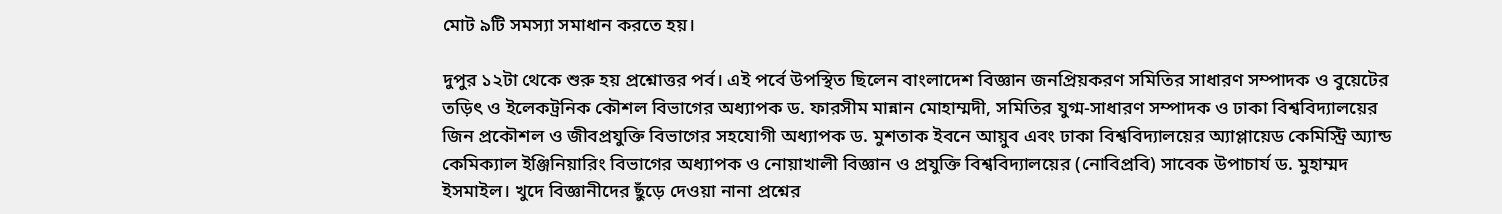মোট ৯টি সমস্যা সমাধান করতে হয়।

দুপুর ১২টা থেকে শুরু হয় প্রশ্নোত্তর পর্ব। এই পর্বে উপস্থিত ছিলেন বাংলাদেশ বিজ্ঞান জনপ্রিয়করণ সমিতির সাধারণ সম্পাদক ও বুয়েটের তড়িৎ ও ইলেকট্রনিক কৌশল বিভাগের অধ্যাপক ড. ফারসীম মান্নান মোহাম্মদী, সমিতির যুগ্ম-সাধারণ সম্পাদক ও ঢাকা বিশ্ববিদ্যালয়ের জিন প্রকৌশল ও জীবপ্রযুক্তি বিভাগের সহযোগী অধ্যাপক ড. মুশতাক ইবনে আয়ুব এবং ঢাকা বিশ্ববিদ্যালয়ের অ্যাপ্লায়েড কেমিস্ট্রি অ্যান্ড কেমিক্যাল ইঞ্জিনিয়ারিং বিভাগের অধ্যাপক ও নোয়াখালী বিজ্ঞান ও প্রযুক্তি বিশ্ববিদ্যালয়ের (নোবিপ্রবি) সাবেক উপাচার্য ড. মুহাম্মদ ইসমাইল। খুদে বিজ্ঞানীদের ছুঁড়ে দেওয়া নানা প্রশ্নের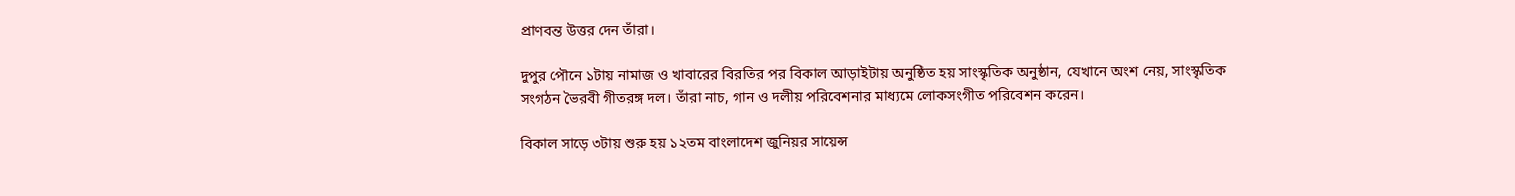প্রাণবন্ত উত্তর দেন তাঁরা।

দুপুর পৌনে ১টায় নামাজ ও খাবারের বিরতির পর বিকাল আড়াইটায় অনুষ্ঠিত হয় সাংস্কৃতিক অনুষ্ঠান, যেখানে অংশ নেয়, সাংস্কৃতিক সংগঠন ভৈরবী গীতরঙ্গ দল। তাঁরা নাচ, গান ও দলীয় পরিবেশনার মাধ্যমে লোকসংগীত পরিবেশন করেন।

বিকাল সাড়ে ৩টায় শুরু হয় ১২তম বাংলাদেশ জুনিয়র সায়েন্স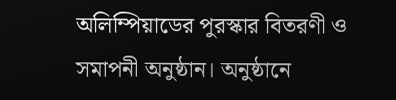অলিম্পিয়াডের পুরস্কার বিতরণী ও সমাপনী অনুষ্ঠান। অনুষ্ঠানে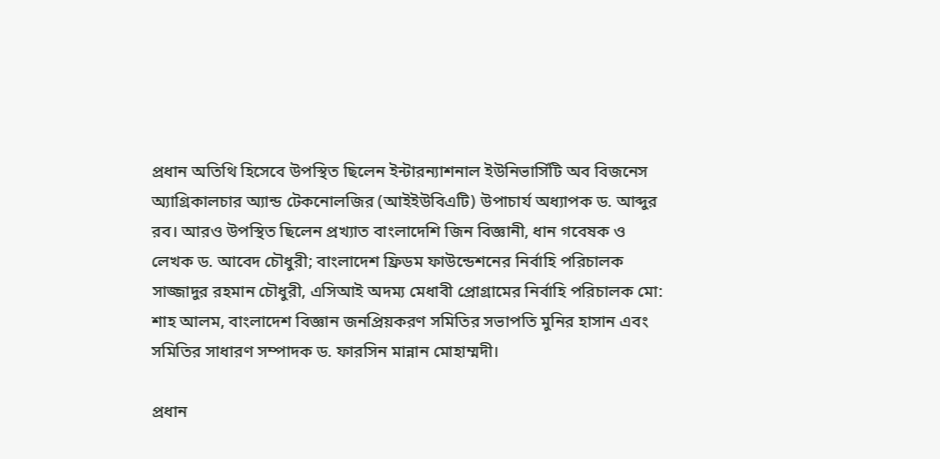প্রধান অতিথি হিসেবে উপস্থিত ছিলেন ইন্টারন্যাশনাল ইউনিভার্সিটি অব বিজনেস অ্যাগ্রিকালচার অ্যান্ড টেকনোলজির (আইইউবিএটি) উপাচার্য অধ্যাপক ড. আব্দুর রব। আরও উপস্থিত ছিলেন প্রখ্যাত বাংলাদেশি জিন বিজ্ঞানী, ধান গবেষক ও লেখক ড. আবেদ চৌধুরী; বাংলাদেশ ফ্রিডম ফাউন্ডেশনের নির্বাহি পরিচালক সাজ্জাদুর রহমান চৌধুরী, এসিআই অদম্য মেধাবী প্রোগ্রামের নির্বাহি পরিচালক মো: শাহ আলম, বাংলাদেশ বিজ্ঞান জনপ্রিয়করণ সমিতির সভাপতি মুনির হাসান এবং সমিতির সাধারণ সম্পাদক ড. ফারসিন মান্নান মোহাম্মদী।

প্রধান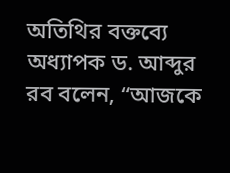অতিথির বক্তব্যে অধ্যাপক ড. আব্দুর রব বলেন, “আজকে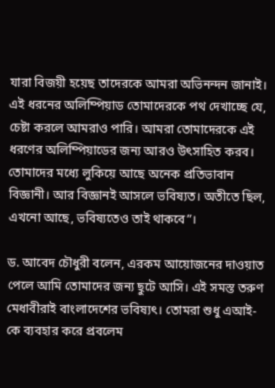যারা বিজয়ী হয়েছ তাদেরকে আমরা অভিনন্দন জানাই। এই ধরনের অলিম্পিয়াড তোমাদেরকে পথ দেখাচ্ছে যে, চেষ্টা করলে আমরাও পারি। আমরা তোমাদেরকে এই ধরণের অলিম্পিয়াডের জন্য আরও উৎসাহিত করব। তোমাদের মধ্যে লুকিয়ে আছে অনেক প্রতিভাবান বিজ্ঞানী। আর বিজ্ঞানই আসলে ভবিষ্যত। অতীতে ছিল, এখনো আছে, ভবিষ্যতেও তাই থাকবে”।

ড. আবেদ চৌধুরী বলেন, এরকম আয়োজনের দাওয়াত পেলে আমি তোমাদের জন্য ছুটে আসি। এই সমস্ত তরুণ মেধাবীরাই বাংলাদেশের ভবিষ্যৎ। তোমরা শুধু এআই-কে ব্যবহার করে প্রবলেম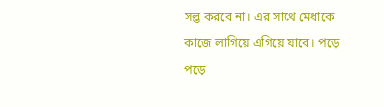সল্ভ করবে না। এর সাথে মেধাকে কাজে লাগিয়ে এগিয়ে যাবে। পড়ে পড়ে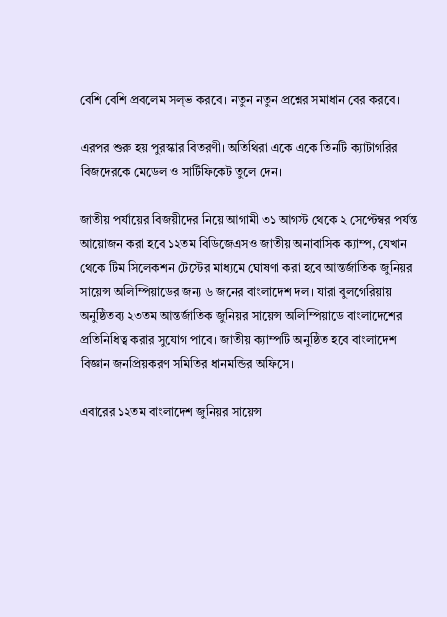বেশি বেশি প্রবলেম সল্ভ করবে। নতুন নতুন প্রশ্নের সমাধান বের করবে।

এরপর শুরু হয় পুরস্কার বিতরণী। অতিথিরা একে একে তিনটি ক্যাটাগরির বিজদেরকে মেডেল ও সার্টিফিকেট তুলে দেন।

জাতীয় পর্যায়ের বিজয়ীদের নিয়ে আগামী ৩১ আগস্ট থেকে ২ সেপ্টেম্বর পর্যন্ত আয়োজন করা হবে ১২তম বিডিজেএসও জাতীয় অনাবাসিক ক্যাম্প, যেখান থেকে টিম সিলেকশন টেস্টের মাধ্যমে ঘোষণা করা হবে আন্তর্জাতিক জুনিয়র সায়েন্স অলিম্পিয়াডের জন্য ৬ জনের বাংলাদেশ দল। যারা বুলগেরিয়ায় অনুষ্ঠিতব্য ২৩তম আন্তর্জাতিক জুনিয়র সায়েন্স অলিম্পিয়াডে বাংলাদেশের প্রতিনিধিত্ব করার সুযোগ পাবে। জাতীয় ক্যাম্পটি অনুষ্ঠিত হবে বাংলাদেশ বিজ্ঞান জনপ্রিয়করণ সমিতির ধানমন্ডির অফিসে।

এবারের ১২তম বাংলাদেশ জুনিয়র সায়েন্স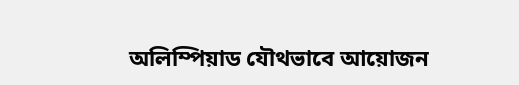অলিম্পিয়াড যৌথভাবে আয়োজন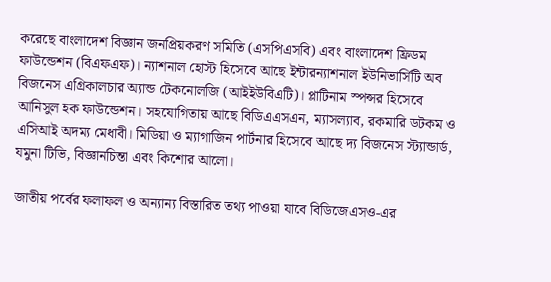করেছে বাংলাদেশ বিজ্ঞান জনপ্রিয়করণ সমিতি (এসপিএসবি) এবং বাংলাদেশ ফ্রিডম ফাউন্ডেশন (বিএফএফ)। ন্যাশনাল হোস্ট হিসেবে আছে ইন্টারন্যাশনাল ইউনিভার্সিটি অব বিজনেস এগ্রিকালচার অ্যান্ড টেকনোলজি (আইইউবিএটি)। প্লাটিনাম স্পন্সর হিসেবে আনিসুল হক ফাউন্ডেশন। সহযোগিতায় আছে বিডিএএসএন, ম্যাসল্যাব, রকমারি ডটকম ও এসিআই অদম্য মেধাবী। মিডিয়া ও ম্যাগাজিন পার্টনার হিসেবে আছে দ্য বিজনেস স্ট্যান্ডার্ড, যমুনা টিভি, বিজ্ঞানচিন্তা এবং কিশোর আলো।

জাতীয় পর্বের ফলাফল ও অন্যান্য বিস্তারিত তথ্য পাওয়া যাবে বিডিজেএসও-এর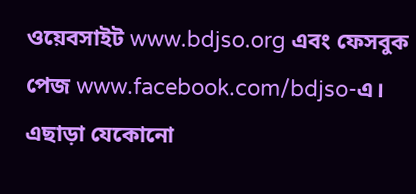ওয়েবসাইট www.bdjso.org এবং ফেসবুক পেজ www.facebook.com/bdjso-এ। এছাড়া যেকোনো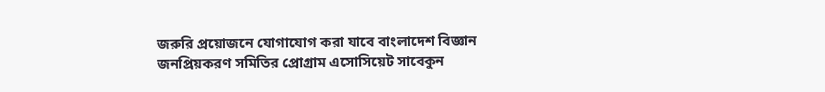জরুরি প্রয়োজনে যোগাযোগ করা যাবে বাংলাদেশ বিজ্ঞান জনপ্রিয়করণ সমিতির প্রোগ্রাম এসোসিয়েট সাবেকুন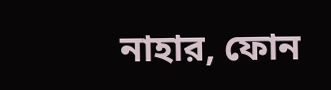নাহার, ফোন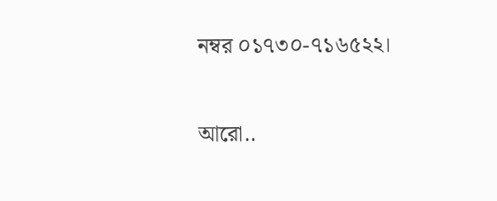নম্বর ০১৭৩০-৭১৬৫২২।

আরো..